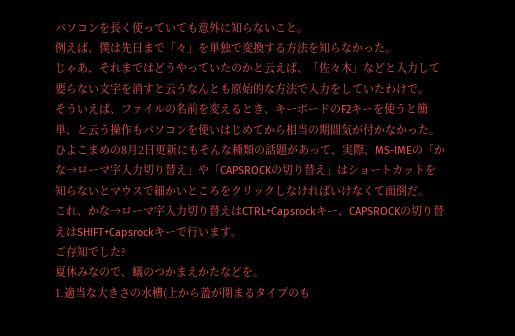パソコンを長く使っていても意外に知らないこと。
例えば、僕は先日まで「々」を単独で変換する方法を知らなかった。
じゃあ、それまではどうやっていたのかと云えば、「佐々木」などと入力して要らない文字を消すと云うなんとも原始的な方法で入力をしていたわけで。
そういえば、ファイルの名前を変えるとき、キーボードのF2キーを使うと簡単、と云う操作もパソコンを使いはじめてから相当の期間気が付かなかった。
ひよこまめの8月2日更新にもそんな種類の話題があって、実際、MS-IMEの「かな→ローマ字入力切り替え」や「CAPSROCKの切り替え」はショートカットを知らないとマウスで細かいところをクリックしなければいけなくて面倒だ。
これ、かな→ローマ字入力切り替えはCTRL+Capsrockキー、CAPSROCKの切り替えはSHIFT+Capsrockキーで行います。
ご存知でした?
夏休みなので、蟻のつかまえかたなどを。
1.適当な大きさの水槽(上から蓋が閉まるタイプのも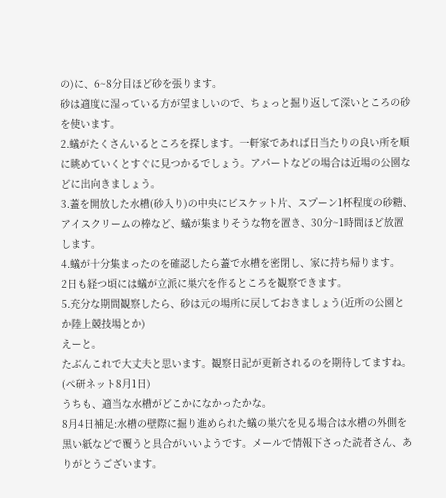の)に、6~8分目ほど砂を張ります。
砂は適度に湿っている方が望ましいので、ちょっと掘り返して深いところの砂を使います。
2.蟻がたくさんいるところを探します。一軒家であれば日当たりの良い所を順に眺めていくとすぐに見つかるでしょう。アパートなどの場合は近場の公園などに出向きましょう。
3.蓋を開放した水槽(砂入り)の中央にビスケット片、スプーン1杯程度の砂糖、アイスクリームの棒など、蟻が集まりそうな物を置き、30分~1時間ほど放置します。
4.蟻が十分集まったのを確認したら蓋で水槽を密閉し、家に持ち帰ります。
2日も経つ頃には蟻が立派に巣穴を作るところを観察できます。
5.充分な期間観察したら、砂は元の場所に戻しておきましょう(近所の公園とか陸上競技場とか)
えーと。
たぶんこれで大丈夫と思います。観察日記が更新されるのを期待してますね。(ぺ研ネット8月1日)
うちも、適当な水槽がどこかになかったかな。
8月4日補足:水槽の壁際に掘り進められた蟻の巣穴を見る場合は水槽の外側を黒い紙などで覆うと具合がいいようです。メールで情報下さった読者さん、ありがとうございます。